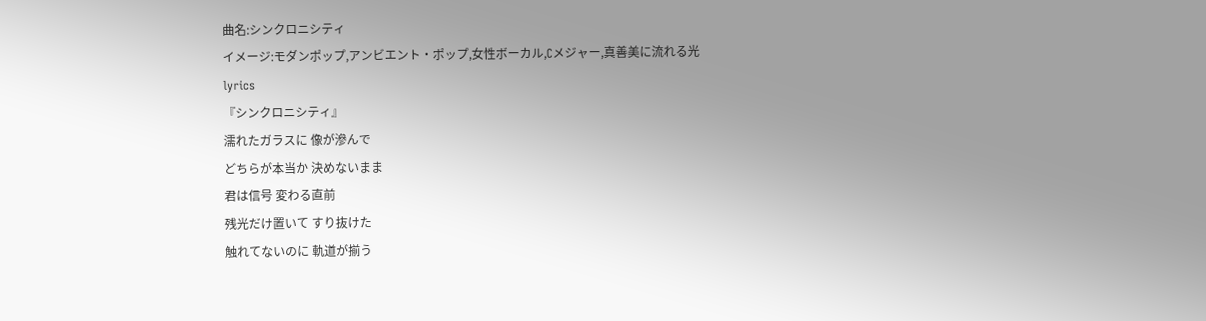曲名:シンクロニシティ
イメージ:モダンポップ,アンビエント・ポップ,女性ボーカル,Cメジャー,真善美に流れる光
lyrics
『シンクロニシティ』
濡れたガラスに 像が滲んで
どちらが本当か 決めないまま
君は信号 変わる直前
残光だけ置いて すり抜けた
触れてないのに 軌道が揃う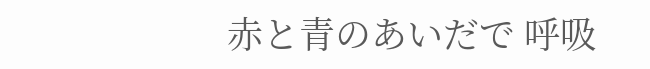赤と青のあいだで 呼吸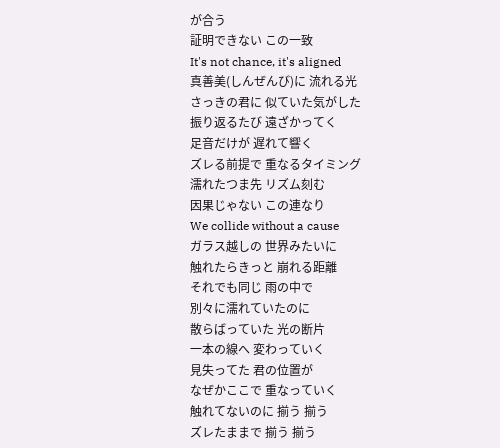が合う
証明できない この一致
It's not chance, it's aligned
真善美(しんぜんび)に 流れる光
さっきの君に 似ていた気がした
振り返るたび 遠ざかってく
足音だけが 遅れて響く
ズレる前提で 重なるタイミング
濡れたつま先 リズム刻む
因果じゃない この連なり
We collide without a cause
ガラス越しの 世界みたいに
触れたらきっと 崩れる距離
それでも同じ 雨の中で
別々に濡れていたのに
散らばっていた 光の断片
一本の線へ 変わっていく
見失ってた 君の位置が
なぜかここで 重なっていく
触れてないのに 揃う 揃う
ズレたままで 揃う 揃う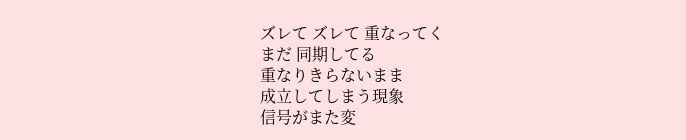ズレて ズレて 重なってく
まだ 同期してる
重なりきらないまま
成立してしまう現象
信号がまた変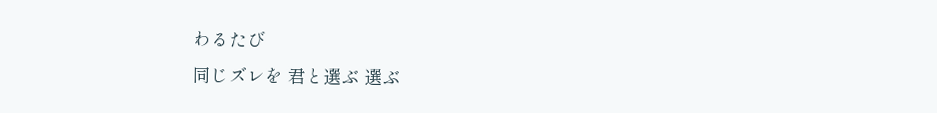わるたび
同じズレを 君と選ぶ 選ぶ